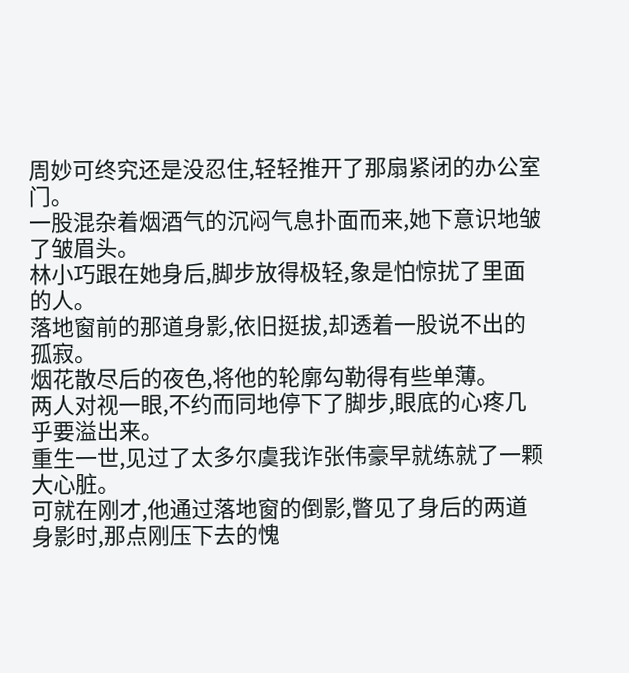周妙可终究还是没忍住,轻轻推开了那扇紧闭的办公室门。
一股混杂着烟酒气的沉闷气息扑面而来,她下意识地皱了皱眉头。
林小巧跟在她身后,脚步放得极轻,象是怕惊扰了里面的人。
落地窗前的那道身影,依旧挺拔,却透着一股说不出的孤寂。
烟花散尽后的夜色,将他的轮廓勾勒得有些单薄。
两人对视一眼,不约而同地停下了脚步,眼底的心疼几乎要溢出来。
重生一世,见过了太多尔虞我诈张伟豪早就练就了一颗大心脏。
可就在刚才,他通过落地窗的倒影,瞥见了身后的两道身影时,那点刚压下去的愧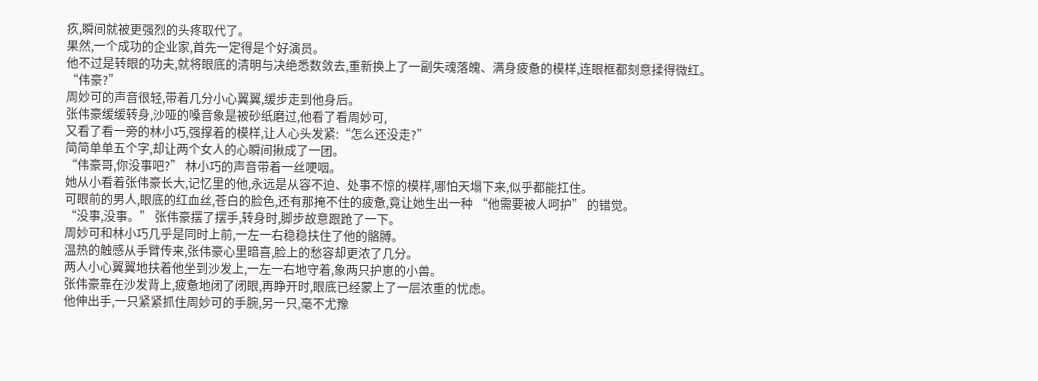疚,瞬间就被更强烈的头疼取代了。
果然,一个成功的企业家,首先一定得是个好演员。
他不过是转眼的功夫,就将眼底的清明与决绝悉数敛去,重新换上了一副失魂落魄、满身疲惫的模样,连眼框都刻意揉得微红。
“伟豪?”
周妙可的声音很轻,带着几分小心翼翼,缓步走到他身后。
张伟豪缓缓转身,沙哑的嗓音象是被砂纸磨过,他看了看周妙可,
又看了看一旁的林小巧,强撑着的模样,让人心头发紧:“怎么还没走?”
简简单单五个字,却让两个女人的心瞬间揪成了一团。
“伟豪哥,你没事吧?” 林小巧的声音带着一丝哽咽。
她从小看着张伟豪长大,记忆里的他,永远是从容不迫、处事不惊的模样,哪怕天塌下来,似乎都能扛住。
可眼前的男人,眼底的红血丝,苍白的脸色,还有那掩不住的疲惫,竟让她生出一种 “他需要被人呵护” 的错觉。
“没事,没事。” 张伟豪摆了摆手,转身时,脚步故意跟跄了一下。
周妙可和林小巧几乎是同时上前,一左一右稳稳扶住了他的骼膊。
温热的触感从手臂传来,张伟豪心里暗喜,脸上的愁容却更浓了几分。
两人小心翼翼地扶着他坐到沙发上,一左一右地守着,象两只护崽的小兽。
张伟豪靠在沙发背上,疲惫地闭了闭眼,再睁开时,眼底已经蒙上了一层浓重的忧虑。
他伸出手,一只紧紧抓住周妙可的手腕,另一只,毫不尤豫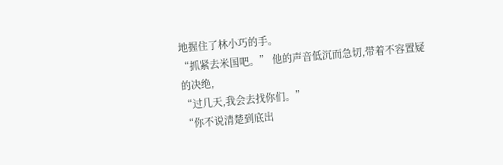地握住了林小巧的手。
“抓紧去米国吧。” 他的声音低沉而急切,带着不容置疑的决绝,
“过几天,我会去找你们。”
“你不说清楚到底出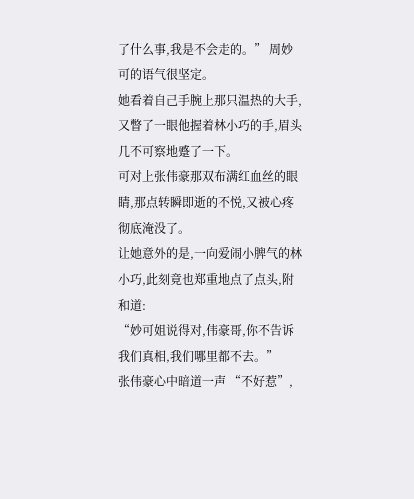了什么事,我是不会走的。” 周妙可的语气很坚定。
她看着自己手腕上那只温热的大手,又瞥了一眼他握着林小巧的手,眉头几不可察地蹙了一下。
可对上张伟豪那双布满红血丝的眼睛,那点转瞬即逝的不悦,又被心疼彻底淹没了。
让她意外的是,一向爱闹小脾气的林小巧,此刻竟也郑重地点了点头,附和道:
“妙可姐说得对,伟豪哥,你不告诉我们真相,我们哪里都不去。”
张伟豪心中暗道一声 “不好惹”,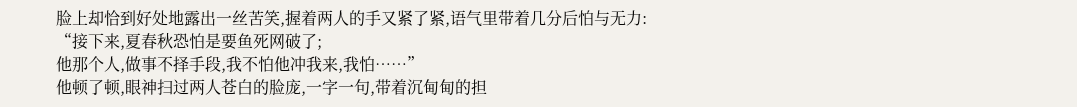脸上却恰到好处地露出一丝苦笑,握着两人的手又紧了紧,语气里带着几分后怕与无力:
“接下来,夏春秋恐怕是要鱼死网破了;
他那个人,做事不择手段,我不怕他冲我来,我怕……”
他顿了顿,眼神扫过两人苍白的脸庞,一字一句,带着沉甸甸的担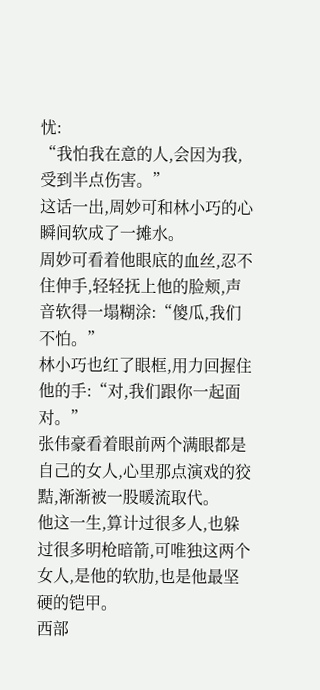忧:
“我怕我在意的人,会因为我,受到半点伤害。”
这话一出,周妙可和林小巧的心瞬间软成了一摊水。
周妙可看着他眼底的血丝,忍不住伸手,轻轻抚上他的脸颊,声音软得一塌糊涂:“傻瓜,我们不怕。”
林小巧也红了眼框,用力回握住他的手:“对,我们跟你一起面对。”
张伟豪看着眼前两个满眼都是自己的女人,心里那点演戏的狡黠,渐渐被一股暖流取代。
他这一生,算计过很多人,也躲过很多明枪暗箭,可唯独这两个女人,是他的软肋,也是他最坚硬的铠甲。
西部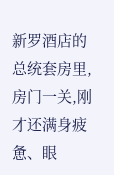新罗酒店的总统套房里,房门一关,刚才还满身疲惫、眼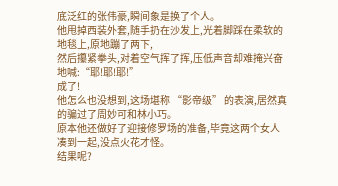底泛红的张伟豪,瞬间象是换了个人。
他甩掉西装外套,随手扔在沙发上,光着脚踩在柔软的地毯上,原地蹦了两下,
然后攥紧拳头,对着空气挥了挥,压低声音却难掩兴奋地喊:“耶!耶!耶!”
成了!
他怎么也没想到,这场堪称 “影帝级” 的表演,居然真的骗过了周妙可和林小巧。
原本他还做好了迎接修罗场的准备,毕竟这两个女人凑到一起,没点火花才怪。
结果呢?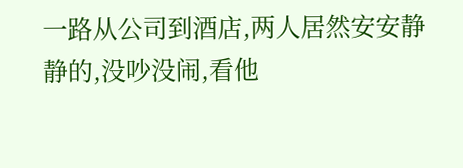一路从公司到酒店,两人居然安安静静的,没吵没闹,看他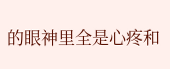的眼神里全是心疼和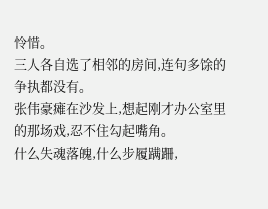怜惜。
三人各自选了相邻的房间,连句多馀的争执都没有。
张伟豪瘫在沙发上,想起刚才办公室里的那场戏,忍不住勾起嘴角。
什么失魂落魄,什么步履蹒跚,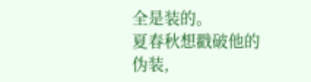全是装的。
夏春秋想戳破他的伪装,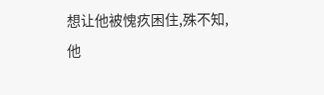想让他被愧疚困住,殊不知,他